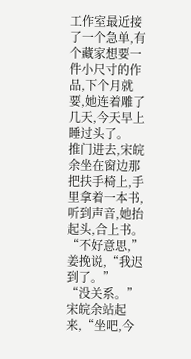工作室最近接了一个急单,有个藏家想要一件小尺寸的作品,下个月就要,她连着雕了几天,今天早上睡过头了。
推门进去,宋皖余坐在窗边那把扶手椅上,手里拿着一本书,听到声音,她抬起头,合上书。
“不好意思,”姜挽说,“我迟到了。”
“没关系。”宋皖余站起来,“坐吧,今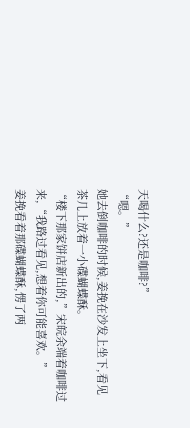天喝什么?还是咖啡?”
“嗯。”
她去倒咖啡的时候,姜挽在沙发上坐下,看见茶几上放着一小碟蝴蝶酥。
“楼下那家饼店新出的,”宋皖余端着咖啡过来,“我路过看见,想着你可能喜欢。”
姜挽看着那碟蝴蝶酥,愣了两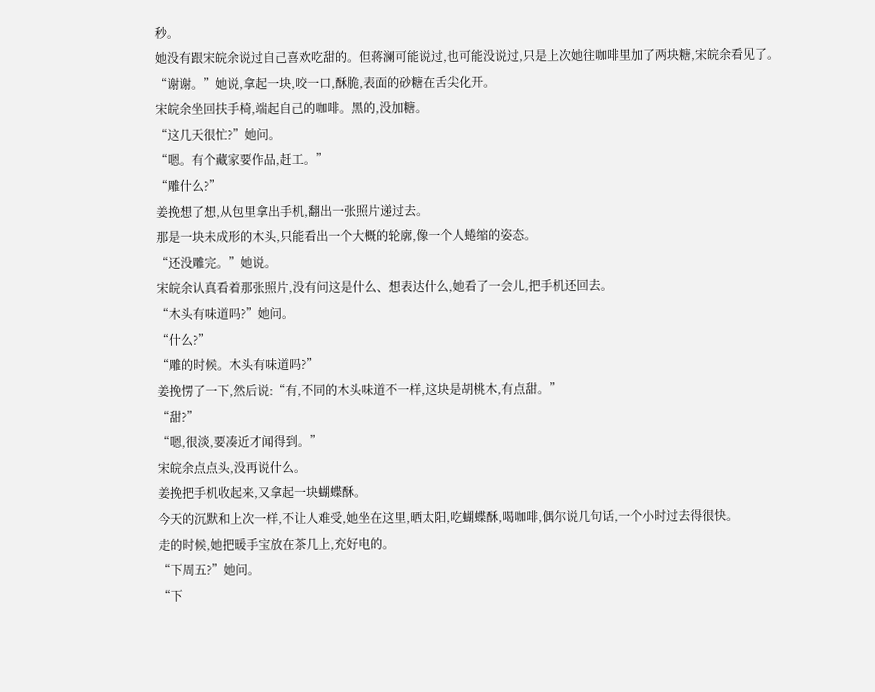秒。
她没有跟宋皖余说过自己喜欢吃甜的。但蒋澜可能说过,也可能没说过,只是上次她往咖啡里加了两块糖,宋皖余看见了。
“谢谢。”她说,拿起一块,咬一口,酥脆,表面的砂糖在舌尖化开。
宋皖余坐回扶手椅,端起自己的咖啡。黑的,没加糖。
“这几天很忙?”她问。
“嗯。有个藏家要作品,赶工。”
“雕什么?”
姜挽想了想,从包里拿出手机,翻出一张照片递过去。
那是一块未成形的木头,只能看出一个大概的轮廓,像一个人蜷缩的姿态。
“还没雕完。”她说。
宋皖余认真看着那张照片,没有问这是什么、想表达什么,她看了一会儿,把手机还回去。
“木头有味道吗?”她问。
“什么?”
“雕的时候。木头有味道吗?”
姜挽愣了一下,然后说:“有,不同的木头味道不一样,这块是胡桃木,有点甜。”
“甜?”
“嗯,很淡,要凑近才闻得到。”
宋皖余点点头,没再说什么。
姜挽把手机收起来,又拿起一块蝴蝶酥。
今天的沉默和上次一样,不让人难受,她坐在这里,晒太阳,吃蝴蝶酥,喝咖啡,偶尔说几句话,一个小时过去得很快。
走的时候,她把暖手宝放在茶几上,充好电的。
“下周五?”她问。
“下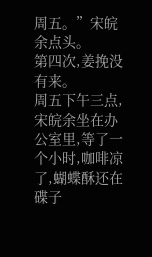周五。”宋皖余点头。
第四次,姜挽没有来。
周五下午三点,宋皖余坐在办公室里,等了一个小时,咖啡凉了,蝴蝶酥还在碟子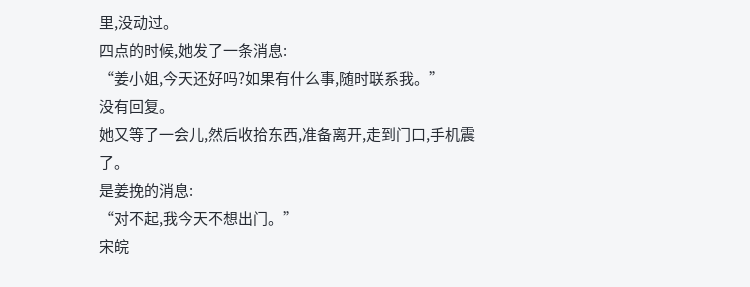里,没动过。
四点的时候,她发了一条消息:
“姜小姐,今天还好吗?如果有什么事,随时联系我。”
没有回复。
她又等了一会儿,然后收拾东西,准备离开,走到门口,手机震了。
是姜挽的消息:
“对不起,我今天不想出门。”
宋皖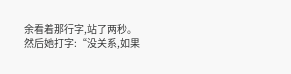余看着那行字,站了两秒。
然后她打字:“没关系,如果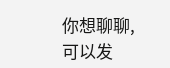你想聊聊,可以发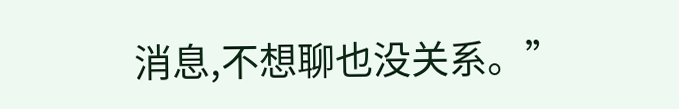消息,不想聊也没关系。”